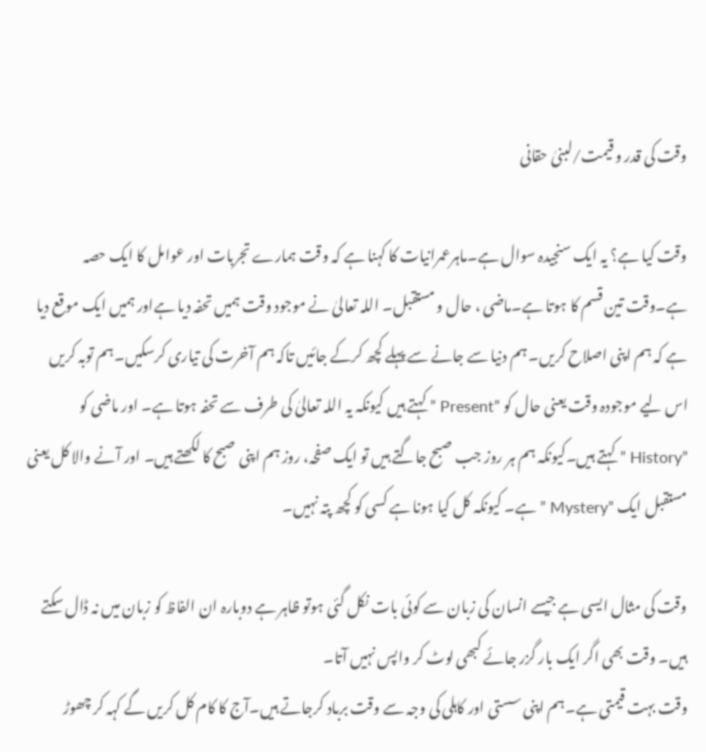وقت کی قدر و قیمت/لبنیٰ حقانی

وقت کیا ہے؟ یہ ایک سنجیدہ سوال ہے۔ماہرعمرانیات کا کہنا ہے کہ وقت ہمارے تجربات اور عوامل کا ایک حصہ ہے۔وقت تین قسم کا ہوتا ہے۔ماضی ، حال و مستقبل۔ اللہ تعالیٰ نے موجود وقت ہمیں تحفہ دیا ہےاور ہمیں ایک موقع دیا ہے کہ ہم اپنی اصلاح کریں۔ ہم دنیا سے جانے سے پہلے کچھ کرکے جائیں تاکہ ہم آخرت کی تیاری کرسکیں۔ہم توبہ کریں اس لیے موجودہ وقت یعنی حال کو ”Present ” کہتے ہیں کیونکہ یہ اللہ تعالیٰ کی طرف سے تحفہ ہوتا ہے۔ اور ماضی کو ”History ” کہتے ہیں۔کیونکہ ہم ہر روز جب صبح جاگتے ہیں تو ایک صفحہ، روز ہم اپنی صبح کا لکھتے ہیں۔ اور آنے والا کل یعنی مستقبل ایک ”Mystery ” ہے۔ کیونکہ کل کیا ہونا ہے کسی کو کچھ پتہ نہیں۔

وقت کی مثال ایسی ہے جیسے انسان کی زبان سے کوئی بات نکل گئی ہوتو ظاہر ہے دوبارہ ان الفاظ کو زبان میں نہ ڈال سکتے ہیں۔ وقت بھی اگر ایک بار گزر جائے کبھی لوٹ کر واپس نہیں آتا۔
وقت بہت قیمتی ہے۔ہم اپنی سستی اور کاہلی کی وجہ سے وقت برباد کرجاتے ہیں۔آج کا کام کل کریں گے کہہ کر چھوڑ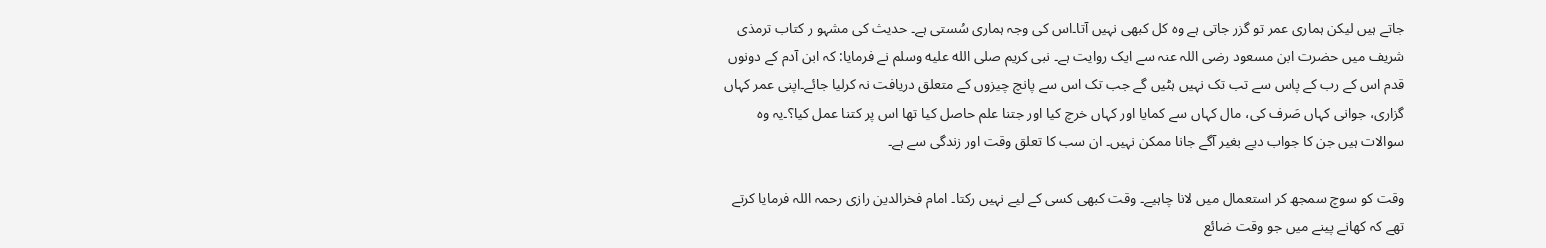جاتے ہیں لیکن ہماری عمر تو گزر جاتی ہے وہ کل کبھی نہیں آتا۔اس کی وجہ ہماری سُستی ہے۔ حدیث کی مشہو ر کتاب ترمذی شریف میں حضرت ابن مسعود رضی اللہ عنہ سے ایک روایت ہے۔ نبی کریم صلى الله عليه وسلم نے فرمایا: کہ ابن آدم کے دونوں قدم اس کے رب کے پاس سے تب تک نہیں ہٹیں گے جب تک اس سے پانچ چیزوں کے متعلق دریافت نہ کرلیا جائے۔اپنی عمر کہاں گزاری، جوانی کہاں صَرف کی، مال کہاں سے کمایا اور کہاں خرچ کیا اور جتنا علم حاصل کیا تھا اس پر کتنا عمل کیا؟۔یہ وہ سوالات ہیں جن کا جواب دیے بغیر آگے جانا ممکن نہیں۔ ان سب کا تعلق وقت اور زندگی سے ہے۔

وقت کو سوچ سمجھ کر استعمال میں لانا چاہیے۔ وقت کبھی کسی کے لیے نہیں رکتا۔ امام فخرالدین رازی رحمہ اللہ فرمایا کرتے تھے کہ کھانے پینے میں جو وقت ضائع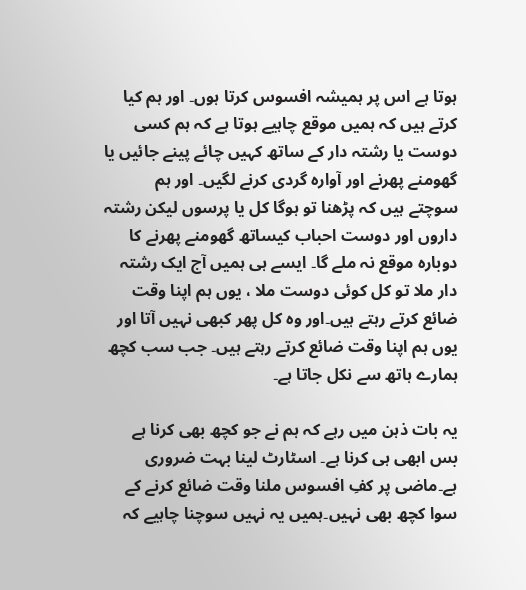ہوتا ہے اس پر ہمیشہ افسوس کرتا ہوں۔ اور ہم کیا کرتے ہیں کہ ہمیں موقع چاہیے ہوتا ہے کہ ہم کسی دوست یا رشتہ دار کے ساتھ کہیں چائے پینے جائیں یا گھومنے پھرنے اور آوارہ گردی کرنے لگیں۔ اور ہم سوچتے ہیں کہ پڑھنا تو ہوگا کل یا پرسوں لیکن رشتہ داروں اور دوست احباب کیساتھ گھومنے پھرنے کا دوبارہ موقع نہ ملے گا۔ ایسے ہی ہمیں آج ایک رشتہ دار ملا تو کل کوئی دوست ملا ، یوں ہم اپنا وقت ضائع کرتے رہتے ہیں۔اور وہ کل پھر کبھی نہیں آتا اور یوں ہم اپنا وقت ضائع کرتے رہتے ہیں۔ جب سب کچھ ہمارے ہاتھ سے نکل جاتا ہے۔

یہ بات ذہن میں رہے کہ ہم نے جو کچھ بھی کرنا ہے بس ابھی ہی کرنا ہے۔ اسٹارٹ لینا بہت ضروری ہے۔ماضی پر کفِ افسوس ملنا وقت ضائع کرنے کے سوا کچھ بھی نہیں۔ہمیں یہ نہیں سوچنا چاہیے کہ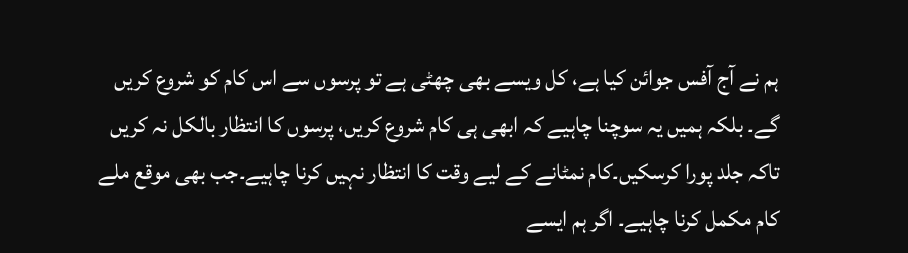ہم نے آج آفس جوائن کیا ہے، کل ویسے بھی چھٹی ہے تو پرسوں سے اس کام کو شروع کریں گے۔ بلکہ ہمیں یہ سوچنا چاہیے کہ ابھی ہی کام شروع کریں، پرسوں کا انتظار بالکل نہ کریں تاکہ جلد پورا کرسکیں۔کام نمٹانے کے لیے وقت کا انتظار نہیں کرنا چاہیے۔جب بھی موقع ملے کام مکمل کرنا چاہیے۔ اگر ہم ایسے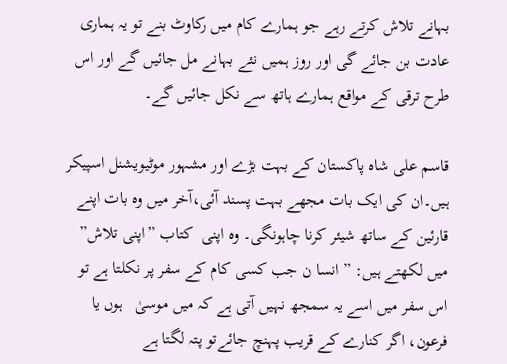بہانے تلاش کرتے رہے جو ہمارے کام میں رکاوٹ بنے تو یہ ہماری عادت بن جائے گی اور روز ہمیں نئے بہانے مل جائیں گے اور اس طرح ترقی کے مواقع ہمارے ہاتھ سے نکل جائیں گے۔

قاسم علی شاہ پاکستان کے بہت بڑے اور مشہور موٹیویشنل اسپیکر ہیں۔ان کی ایک بات مجھے بہت پسند آئی،آخر میں وہ بات اپنے قارئین کے ساتھ شیئر کرنا چاہونگی۔ وہ اپنی  کتاب ”اپنی تلاش” میں لکھتے ہیں: ” انسا ن جب کسی کام کے سفر پر نکلتا ہے تو اس سفر میں اسے یہ سمجھ نہیں آتی ہے کہ میں موسیٰ   ہوں یا فرعون، اگر کنارے کے قریب پہنچ جائےتو پتہ لگتا ہے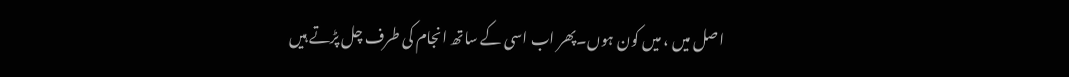اصل میں ، میں کون ہوں۔پھر اب اسی کے ساتھ انجام کی طرف چل پڑتے ہیں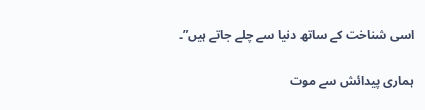اسی شناخت کے ساتھ دنیا سے چلے جاتے ہیں”۔

ہماری پیدائش سے موت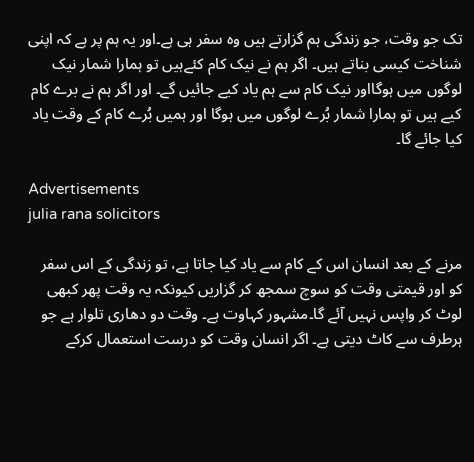تک جو وقت، جو زندگی ہم گزارتے ہیں وہ سفر ہی ہے۔اور یہ ہم پر ہے کہ اپنی شناخت کیسی بناتے ہیں۔ اگر ہم نے نیک کام کئےہیں تو ہمارا شمار نیک لوگوں میں ہوگااور نیک کام سے ہم یاد کیے جائیں گے۔ اور اگر ہم نے برے کام کیے ہیں تو ہمارا شمار بُرے لوگوں میں ہوگا اور ہمیں بُرے کام کے وقت یاد کیا جائے گا۔

Advertisements
julia rana solicitors

مرنے کے بعد انسان اس کے کام سے یاد کیا جاتا ہے، تو زندگی کے اس سفر کو اور قیمتی وقت کو سوچ سمجھ کر گزاریں کیونکہ یہ وقت پھر کبھی لوٹ کر واپس نہیں آئے گا۔مشہور کہاوت ہے۔ وقت دو دھاری تلوار ہے جو ہرطرف سے کاٹ دیتی ہے۔ اگر انسان وقت کو درست استعمال کرکے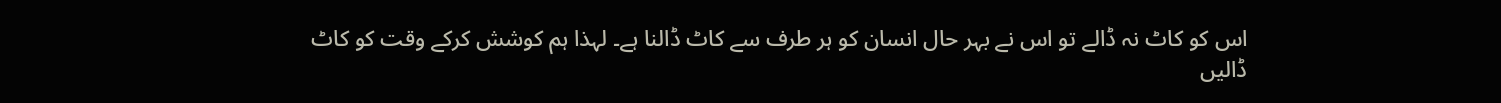اس کو کاٹ نہ ڈالے تو اس نے بہر حال انسان کو ہر طرف سے کاٹ ڈالنا ہے۔ لہذا ہم کوشش کرکے وقت کو کاٹ ڈالیں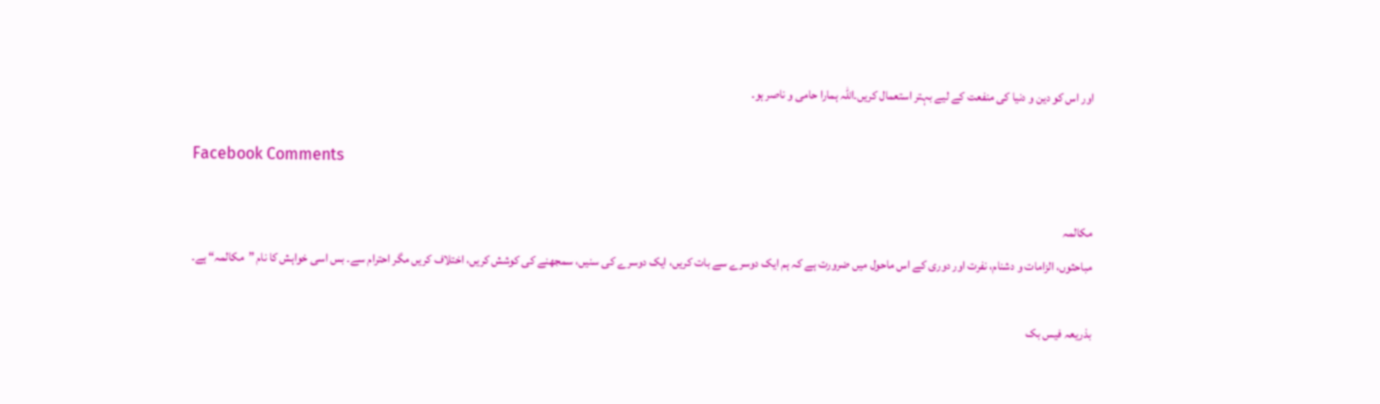اور اس کو دین و دنیا کی منفعت کے لیے بہتر استعمال کریں۔اللہ ہمارا حامی و ناصر ہو۔

Facebook Comments

مکالمہ
مباحثوں، الزامات و دشنام، نفرت اور دوری کے اس ماحول میں ضرورت ہے کہ ہم ایک دوسرے سے بات کریں، ایک دوسرے کی سنیں، سمجھنے کی کوشش کریں، اختلاف کریں مگر احترام سے۔ بس اسی خواہش کا نام ”مکالمہ“ ہے۔

بذریعہ فیس بک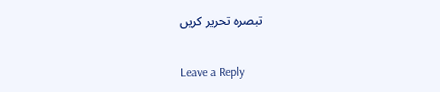تبصرہ تحریر کریں

Leave a Reply